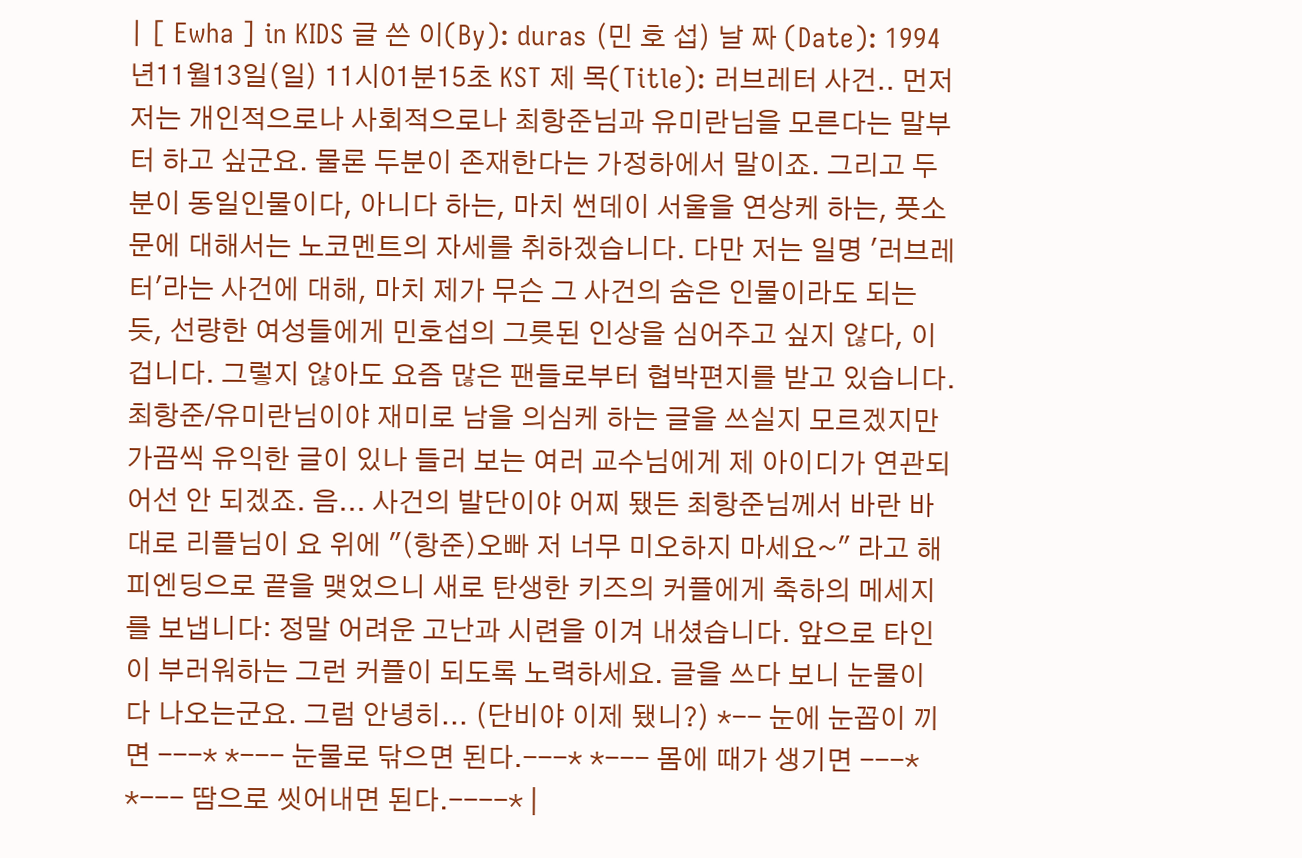| [ Ewha ] in KIDS 글 쓴 이(By): duras (민 호 섭) 날 짜 (Date): 1994년11월13일(일) 11시01분15초 KST 제 목(Title): 러브레터 사건.. 먼저 저는 개인적으로나 사회적으로나 최항준님과 유미란님을 모른다는 말부터 하고 싶군요. 물론 두분이 존재한다는 가정하에서 말이죠. 그리고 두분이 동일인물이다, 아니다 하는, 마치 썬데이 서울을 연상케 하는, 풋소문에 대해서는 노코멘트의 자세를 취하겠습니다. 다만 저는 일명 '러브레터'라는 사건에 대해, 마치 제가 무슨 그 사건의 숨은 인물이라도 되는 듯, 선량한 여성들에게 민호섭의 그릇된 인상을 심어주고 싶지 않다, 이겁니다. 그렇지 않아도 요즘 많은 팬들로부터 협박편지를 받고 있습니다. 최항준/유미란님이야 재미로 남을 의심케 하는 글을 쓰실지 모르겠지만 가끔씩 유익한 글이 있나 들러 보는 여러 교수님에게 제 아이디가 연관되어선 안 되겠죠. 음... 사건의 발단이야 어찌 됐든 최항준님께서 바란 바 대로 리플님이 요 위에 "(항준)오빠 저 너무 미오하지 마세요~" 라고 해피엔딩으로 끝을 맺었으니 새로 탄생한 키즈의 커플에게 축하의 메세지를 보냅니다: 정말 어려운 고난과 시련을 이겨 내셨습니다. 앞으로 타인이 부러워하는 그런 커플이 되도록 노력하세요. 글을 쓰다 보니 눈물이 다 나오는군요. 그럼 안녕히... (단비야 이제 됐니?) *-- 눈에 눈꼽이 끼면 ---* *--- 눈물로 닦으면 된다.---* *--- 몸에 때가 생기면 ---* *--- 땀으로 씻어내면 된다.----* |